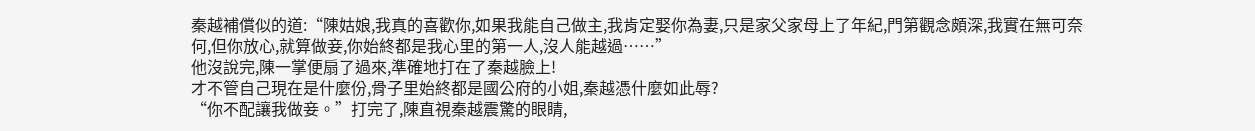秦越補償似的道:“陳姑娘,我真的喜歡你,如果我能自己做主,我肯定娶你為妻,只是家父家母上了年紀,門第觀念頗深,我實在無可奈何,但你放心,就算做妾,你始終都是我心里的第一人,沒人能越過……”
他沒說完,陳一掌便扇了過來,準確地打在了秦越臉上!
才不管自己現在是什麼份,骨子里始終都是國公府的小姐,秦越憑什麼如此辱?
“你不配讓我做妾。”打完了,陳直視秦越震驚的眼睛,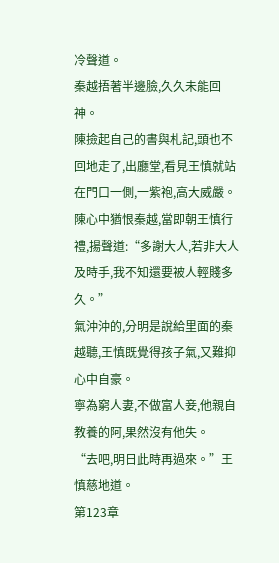冷聲道。
秦越捂著半邊臉,久久未能回神。
陳撿起自己的書與札記,頭也不回地走了,出廳堂,看見王慎就站在門口一側,一紫袍,高大威嚴。
陳心中猶恨秦越,當即朝王慎行禮,揚聲道:“多謝大人,若非大人及時手,我不知還要被人輕賤多久。”
氣沖沖的,分明是說給里面的秦越聽,王慎既覺得孩子氣,又難抑心中自豪。
寧為窮人妻,不做富人妾,他親自教養的阿,果然沒有他失。
“去吧,明日此時再過來。”王慎慈地道。
第123章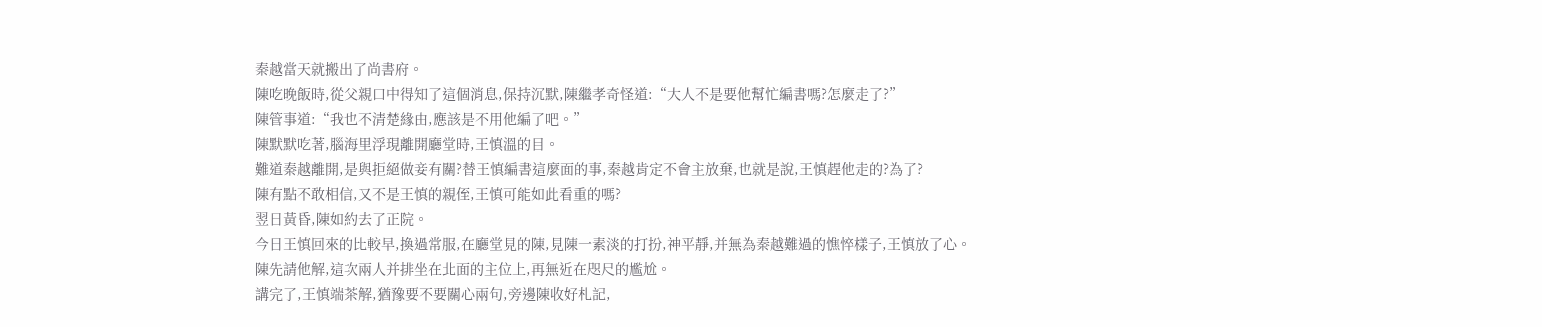秦越當天就搬出了尚書府。
陳吃晚飯時,從父親口中得知了這個消息,保持沉默,陳繼孝奇怪道:“大人不是要他幫忙編書嗎?怎麼走了?”
陳管事道:“我也不清楚緣由,應該是不用他編了吧。”
陳默默吃著,腦海里浮現離開廳堂時,王慎溫的目。
難道秦越離開,是與拒絕做妾有關?替王慎編書這麼面的事,秦越肯定不會主放棄,也就是說,王慎趕他走的?為了?
陳有點不敢相信,又不是王慎的親侄,王慎可能如此看重的嗎?
翌日黃昏,陳如約去了正院。
今日王慎回來的比較早,換過常服,在廳堂見的陳,見陳一素淡的打扮,神平靜,并無為秦越難過的憔悴樣子,王慎放了心。
陳先請他解,這次兩人并排坐在北面的主位上,再無近在咫尺的尷尬。
講完了,王慎端茶解,猶豫要不要關心兩句,旁邊陳收好札記,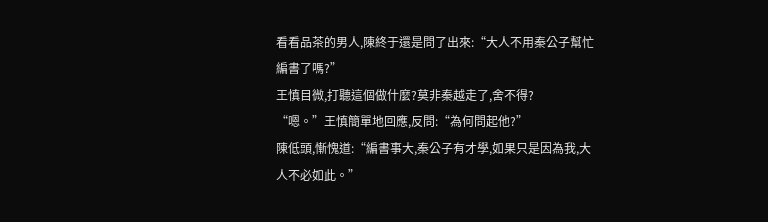看看品茶的男人,陳終于還是問了出來:“大人不用秦公子幫忙編書了嗎?”
王慎目微,打聽這個做什麼?莫非秦越走了,舍不得?
“嗯。”王慎簡單地回應,反問:“為何問起他?”
陳低頭,慚愧道:“編書事大,秦公子有才學,如果只是因為我,大人不必如此。”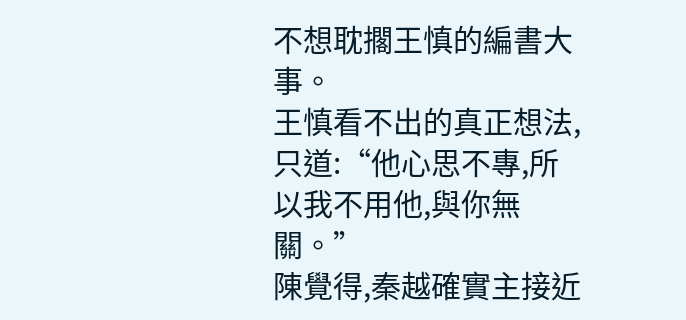不想耽擱王慎的編書大事。
王慎看不出的真正想法,只道:“他心思不專,所以我不用他,與你無關。”
陳覺得,秦越確實主接近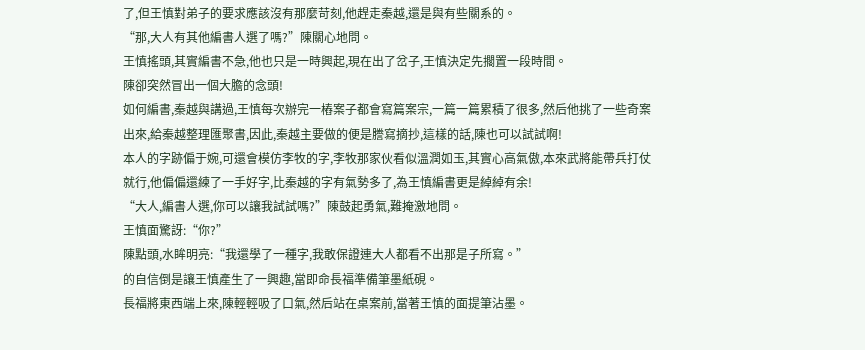了,但王慎對弟子的要求應該沒有那麼苛刻,他趕走秦越,還是與有些關系的。
“那,大人有其他編書人選了嗎?”陳關心地問。
王慎搖頭,其實編書不急,他也只是一時興起,現在出了岔子,王慎決定先擱置一段時間。
陳卻突然冒出一個大膽的念頭!
如何編書,秦越與講過,王慎每次辦完一樁案子都會寫篇案宗,一篇一篇累積了很多,然后他挑了一些奇案出來,給秦越整理匯聚書,因此,秦越主要做的便是謄寫摘抄,這樣的話,陳也可以試試啊!
本人的字跡偏于婉,可還會模仿李牧的字,李牧那家伙看似溫潤如玉,其實心高氣傲,本來武將能帶兵打仗就行,他偏偏還練了一手好字,比秦越的字有氣勢多了,為王慎編書更是綽綽有余!
“大人,編書人選,你可以讓我試試嗎?”陳鼓起勇氣,難掩激地問。
王慎面驚訝:“你?”
陳點頭,水眸明亮:“我還學了一種字,我敢保證連大人都看不出那是子所寫。”
的自信倒是讓王慎產生了一興趣,當即命長福準備筆墨紙硯。
長福將東西端上來,陳輕輕吸了口氣,然后站在桌案前,當著王慎的面提筆沾墨。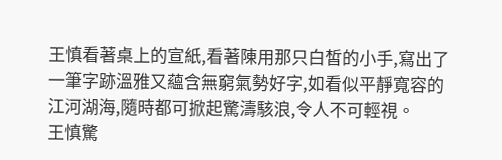王慎看著桌上的宣紙,看著陳用那只白皙的小手,寫出了一筆字跡溫雅又蘊含無窮氣勢好字,如看似平靜寬容的江河湖海,隨時都可掀起驚濤駭浪,令人不可輕視。
王慎驚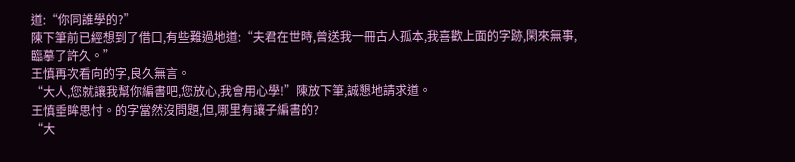道:“你同誰學的?”
陳下筆前已經想到了借口,有些難過地道:“夫君在世時,曾送我一冊古人孤本,我喜歡上面的字跡,閑來無事,臨摹了許久。”
王慎再次看向的字,良久無言。
“大人,您就讓我幫你編書吧,您放心,我會用心學!”陳放下筆,誠懇地請求道。
王慎垂眸思忖。的字當然沒問題,但,哪里有讓子編書的?
“大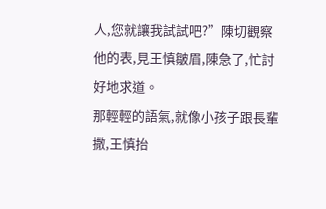人,您就讓我試試吧?”陳切觀察他的表,見王慎皺眉,陳急了,忙討好地求道。
那輕輕的語氣,就像小孩子跟長輩撒,王慎抬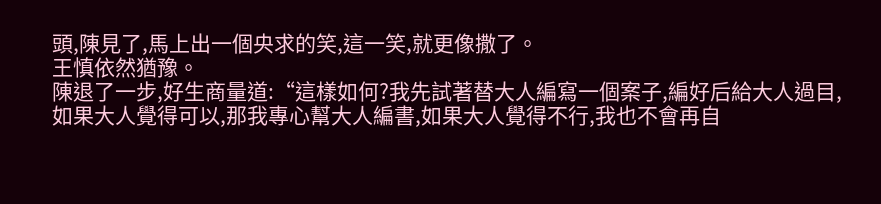頭,陳見了,馬上出一個央求的笑,這一笑,就更像撒了。
王慎依然猶豫。
陳退了一步,好生商量道:“這樣如何?我先試著替大人編寫一個案子,編好后給大人過目,如果大人覺得可以,那我專心幫大人編書,如果大人覺得不行,我也不會再自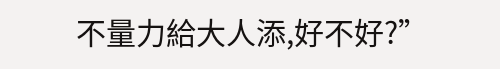不量力給大人添,好不好?”